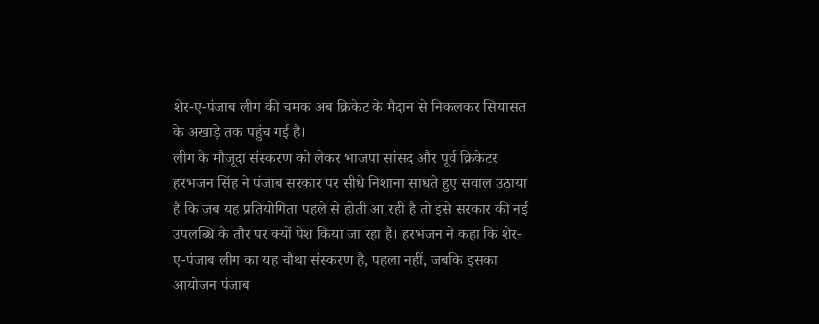शेर-ए-पंजाब लीग की चमक अब क्रिकेट के मैदान से निकलकर सियासत के अखाड़े तक पहुंच गई है।
लीग के मौजूदा संस्करण को लेकर भाजपा सांसद और पूर्व क्रिकेटर हरभजन सिंह ने पंजाब सरकार पर सीधे निशाना साधते हुए सवाल उठाया है कि जब यह प्रतियोगिता पहले से होती आ रही है तो इसे सरकार की नई उपलब्धि के तौर पर क्यों पेश किया जा रहा है। हरभजन ने कहा कि शेर-ए-पंजाब लीग का यह चौथा संस्करण है, पहला नहीं, जबकि इसका आयोजन पंजाब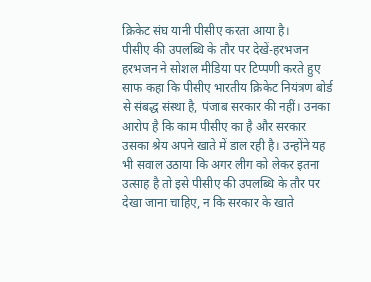क्रिकेट संघ यानी पीसीए करता आया है।
पीसीए की उपलब्धि के तौर पर देखें-हरभजन
हरभजन ने सोशल मीडिया पर टिप्पणी करते हुए साफ कहा कि पीसीए भारतीय क्रिकेट नियंत्रण बोर्ड से संबद्ध संस्था है, पंजाब सरकार की नहीं। उनका आरोप है कि काम पीसीए का है और सरकार उसका श्रेय अपने खाते में डाल रही है। उन्होंने यह भी सवाल उठाया कि अगर लीग को लेकर इतना उत्साह है तो इसे पीसीए की उपलब्धि के तौर पर देखा जाना चाहिए, न कि सरकार के खाते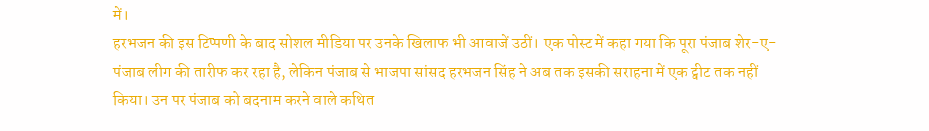में।
हरभजन की इस टिप्पणी के बाद सोशल मीडिया पर उनके खिलाफ भी आवाजें उठीं। एक पोस्ट में कहा गया कि पूरा पंजाब शेर-ए-पंजाब लीग की तारीफ कर रहा है, लेकिन पंजाब से भाजपा सांसद हरभजन सिंह ने अब तक इसकी सराहना में एक ट्वीट तक नहीं किया। उन पर पंजाब को बदनाम करने वाले कथित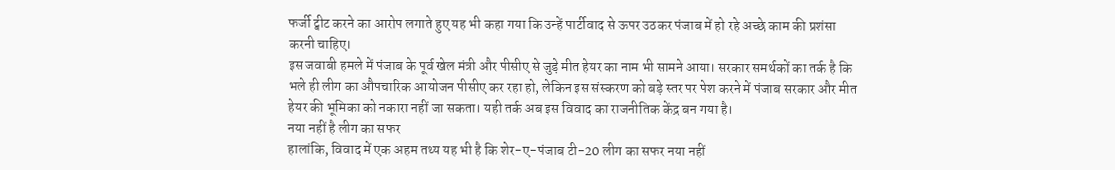फर्जी ट्वीट करने का आरोप लगाते हुए यह भी कहा गया कि उन्हें पार्टीवाद से ऊपर उठकर पंजाब में हो रहे अच्छे काम की प्रशंसा करनी चाहिए।
इस जवाबी हमले में पंजाब के पूर्व खेल मंत्री और पीसीए से जुड़े मीत हेयर का नाम भी सामने आया। सरकार समर्थकों का तर्क है कि भले ही लीग का औपचारिक आयोजन पीसीए कर रहा हो, लेकिन इस संस्करण को बड़े स्तर पर पेश करने में पंजाब सरकार और मीत हेयर की भूमिका को नकारा नहीं जा सकता। यही तर्क अब इस विवाद का राजनीतिक केंद्र बन गया है।
नया नहीं है लीग का सफर
हालांकि, विवाद में एक अहम तथ्य यह भी है कि शेर-ए-पंजाब टी-20 लीग का सफर नया नहीं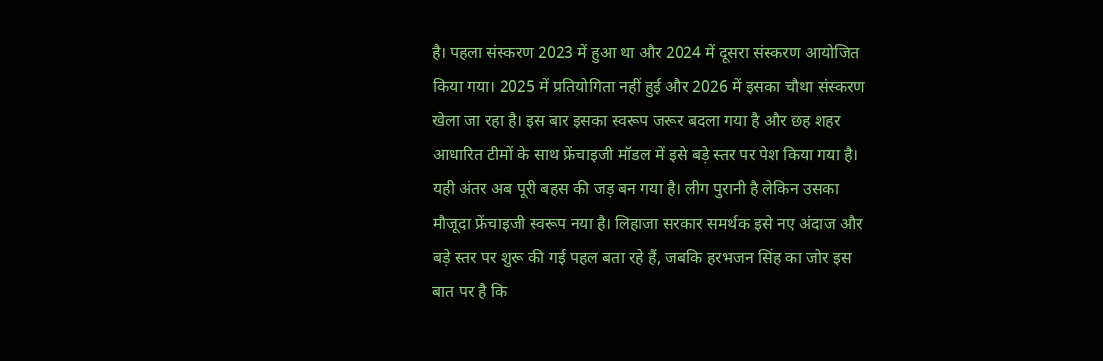है। पहला संस्करण 2023 में हुआ था और 2024 में दूसरा संस्करण आयोजित किया गया। 2025 में प्रतियोगिता नहीं हुई और 2026 में इसका चौथा संस्करण खेला जा रहा है। इस बार इसका स्वरूप जरूर बदला गया है और छह शहर आधारित टीमों के साथ फ्रेंचाइजी मॉडल में इसे बड़े स्तर पर पेश किया गया है।
यही अंतर अब पूरी बहस की जड़ बन गया है। लीग पुरानी है लेकिन उसका मौजूदा फ्रेंचाइजी स्वरूप नया है। लिहाजा सरकार समर्थक इसे नए अंदाज और बड़े स्तर पर शुरू की गई पहल बता रहे हैं, जबकि हरभजन सिंह का जोर इस बात पर है कि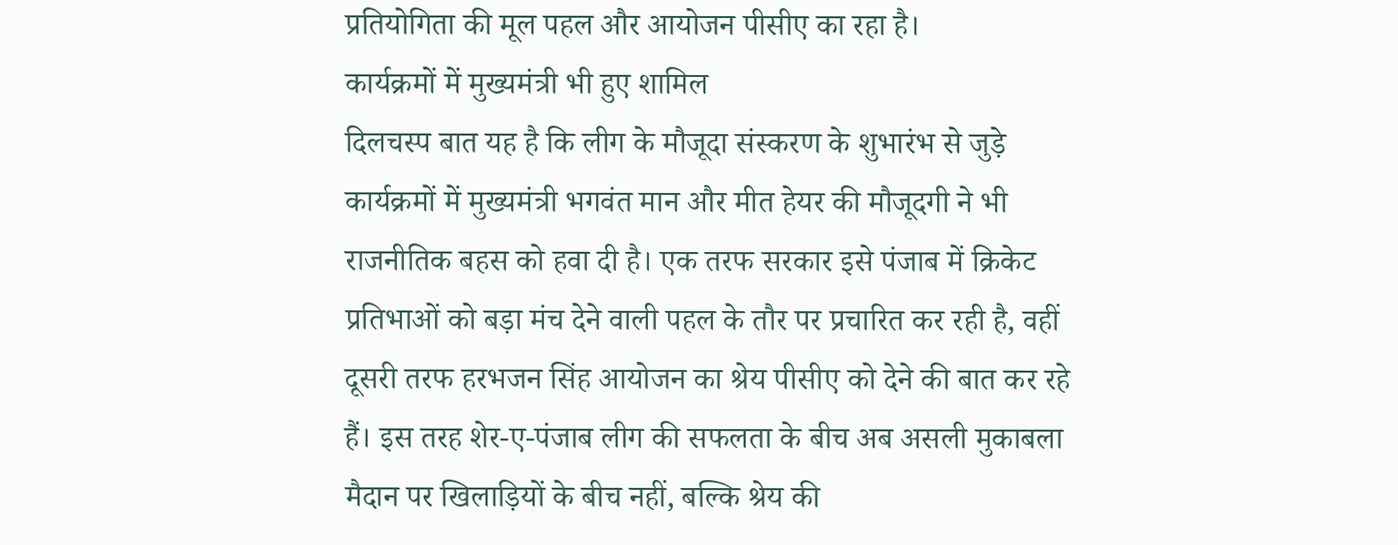प्रतियोगिता की मूल पहल और आयोजन पीसीए का रहा है।
कार्यक्रमों में मुख्यमंत्री भी हुए शामिल
दिलचस्प बात यह है कि लीग के मौजूदा संस्करण के शुभारंभ से जुड़े कार्यक्रमों में मुख्यमंत्री भगवंत मान और मीत हेयर की मौजूदगी ने भी राजनीतिक बहस को हवा दी है। एक तरफ सरकार इसे पंजाब में क्रिकेट प्रतिभाओं को बड़ा मंच देने वाली पहल के तौर पर प्रचारित कर रही है, वहीं दूसरी तरफ हरभजन सिंह आयोजन का श्रेय पीसीए को देने की बात कर रहे हैं। इस तरह शेर-ए-पंजाब लीग की सफलता के बीच अब असली मुकाबला मैदान पर खिलाड़ियों के बीच नहीं, बल्कि श्रेय की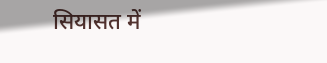सियासत में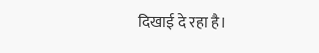दिखाई दे रहा है।